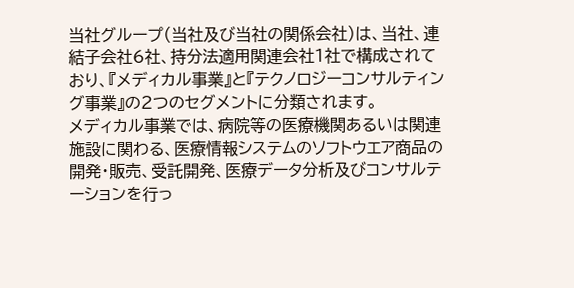当社グループ(当社及び当社の関係会社)は、当社、連結子会社6社、持分法適用関連会社1社で構成されており、『メディカル事業』と『テクノロジーコンサルティング事業』の2つのセグメントに分類されます。
メディカル事業では、病院等の医療機関あるいは関連施設に関わる、医療情報システムのソフトウエア商品の開発・販売、受託開発、医療データ分析及びコンサルテーションを行っ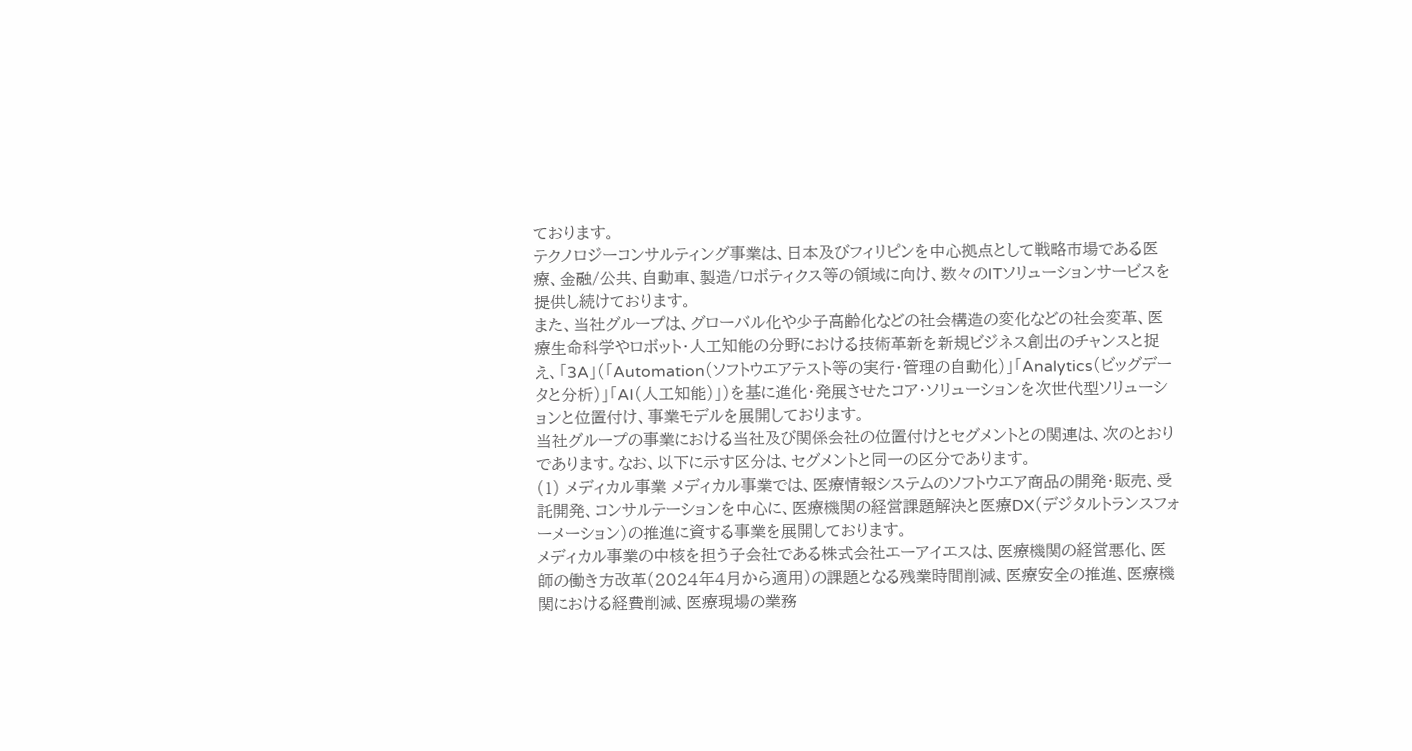ております。
テクノロジーコンサルティング事業は、日本及びフィリピンを中心拠点として戦略市場である医療、金融/公共、自動車、製造/ロボティクス等の領域に向け、数々のITソリューションサービスを提供し続けております。
また、当社グループは、グローバル化や少子高齢化などの社会構造の変化などの社会変革、医療生命科学やロボット・人工知能の分野における技術革新を新規ビジネス創出のチャンスと捉え、「3A」(「Automation(ソフトウエアテスト等の実行・管理の自動化)」「Analytics(ビッグデータと分析)」「AI(人工知能)」)を基に進化・発展させたコア・ソリューションを次世代型ソリューションと位置付け、事業モデルを展開しております。
当社グループの事業における当社及び関係会社の位置付けとセグメントとの関連は、次のとおりであります。なお、以下に示す区分は、セグメントと同一の区分であります。
(1) メディカル事業 メディカル事業では、医療情報システムのソフトウエア商品の開発・販売、受託開発、コンサルテーションを中心に、医療機関の経営課題解決と医療DX(デジタルトランスフォーメーション)の推進に資する事業を展開しております。
メディカル事業の中核を担う子会社である株式会社エーアイエスは、医療機関の経営悪化、医師の働き方改革(2024年4月から適用)の課題となる残業時間削減、医療安全の推進、医療機関における経費削減、医療現場の業務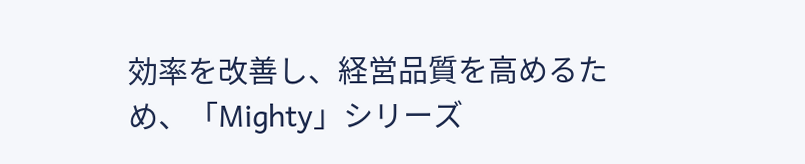効率を改善し、経営品質を高めるため、「Mighty」シリーズ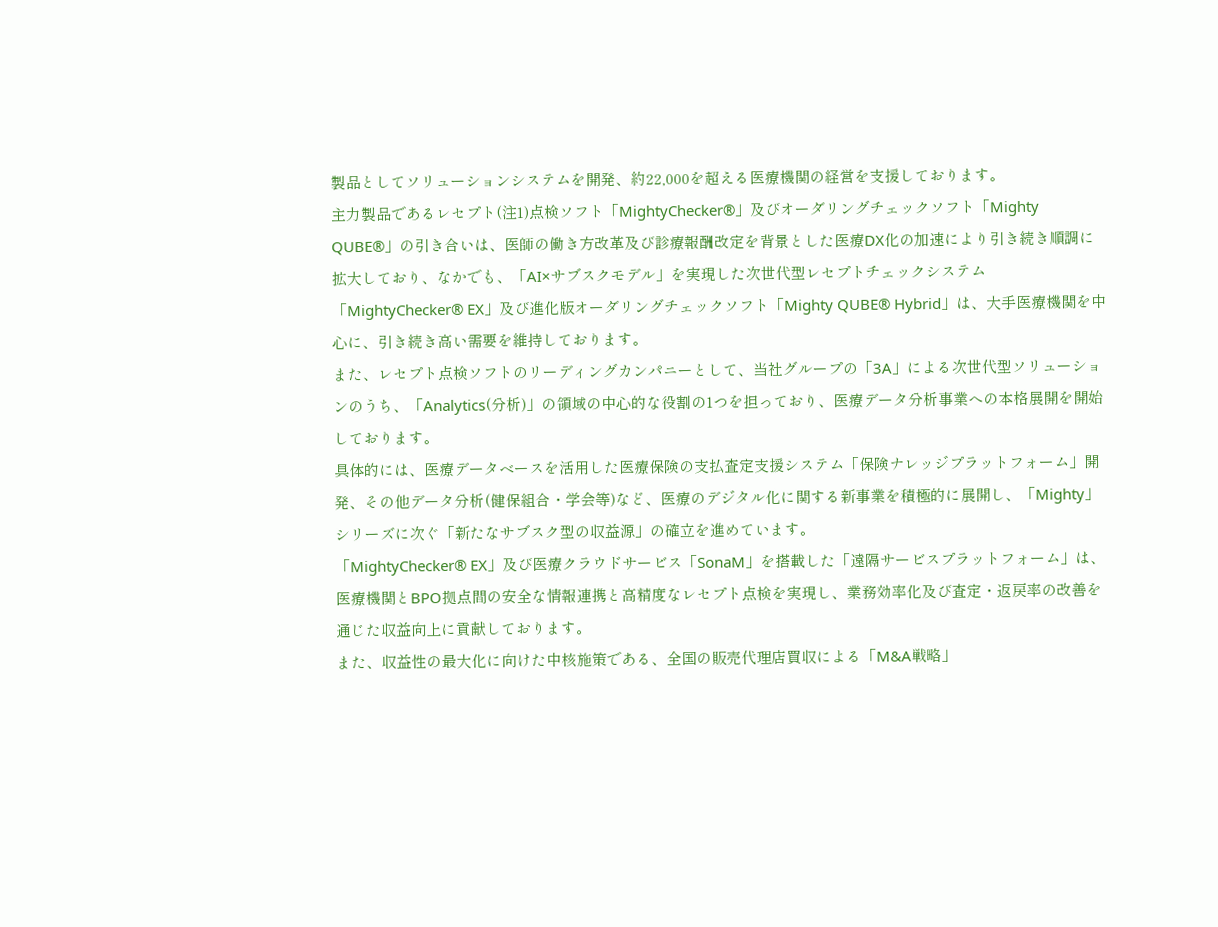製品としてソリューションシステムを開発、約22,000を超える医療機関の経営を支援しております。
主力製品であるレセプト(注1)点検ソフト「MightyChecker®」及びオーダリングチェックソフト「Mighty QUBE®」の引き合いは、医師の働き方改革及び診療報酬改定を背景とした医療DX化の加速により引き続き順調に拡大しており、なかでも、「AI×サブスクモデル」を実現した次世代型レセプトチェックシステム「MightyChecker® EX」及び進化版オーダリングチェックソフト「Mighty QUBE® Hybrid」は、大手医療機関を中心に、引き続き高い需要を維持しております。
また、レセプト点検ソフトのリーディングカンパニーとして、当社グループの「3A」による次世代型ソリューションのうち、「Analytics(分析)」の領域の中心的な役割の1つを担っており、医療データ分析事業への本格展開を開始しております。
具体的には、医療データベースを活用した医療保険の支払査定支援システム「保険ナレッジプラットフォーム」開発、その他データ分析(健保組合・学会等)など、医療のデジタル化に関する新事業を積極的に展開し、「Mighty」シリーズに次ぐ「新たなサブスク型の収益源」の確立を進めています。
「MightyChecker® EX」及び医療クラウドサービス「SonaM」を搭載した「遠隔サービスプラットフォーム」は、医療機関とBPO拠点間の安全な情報連携と高精度なレセプト点検を実現し、業務効率化及び査定・返戻率の改善を通じた収益向上に貢献しております。
また、収益性の最大化に向けた中核施策である、全国の販売代理店買収による「M&A戦略」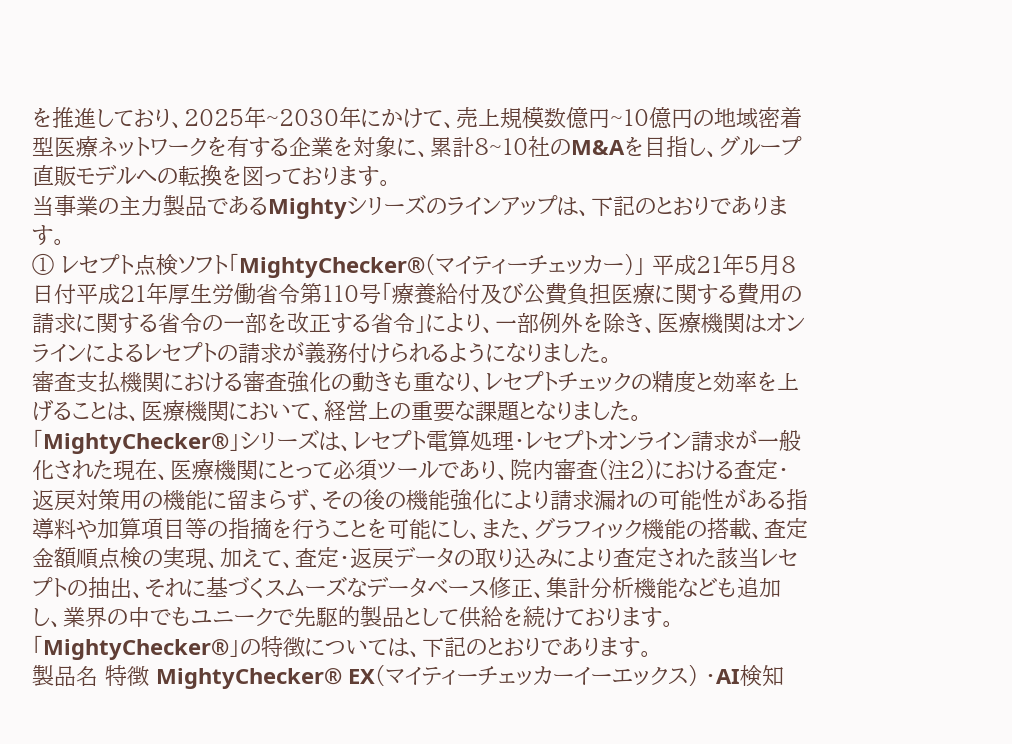を推進しており、2025年~2030年にかけて、売上規模数億円~10億円の地域密着型医療ネットワークを有する企業を対象に、累計8~10社のM&Aを目指し、グループ直販モデルへの転換を図っております。
当事業の主力製品であるMightyシリーズのラインアップは、下記のとおりであります。
① レセプト点検ソフト「MightyChecker®(マイティーチェッカー)」 平成21年5月8日付平成21年厚生労働省令第110号「療養給付及び公費負担医療に関する費用の請求に関する省令の一部を改正する省令」により、一部例外を除き、医療機関はオンラインによるレセプトの請求が義務付けられるようになりました。
審査支払機関における審査強化の動きも重なり、レセプトチェックの精度と効率を上げることは、医療機関において、経営上の重要な課題となりました。
「MightyChecker®」シリーズは、レセプト電算処理・レセプトオンライン請求が一般化された現在、医療機関にとって必須ツールであり、院内審査(注2)における査定・返戻対策用の機能に留まらず、その後の機能強化により請求漏れの可能性がある指導料や加算項目等の指摘を行うことを可能にし、また、グラフィック機能の搭載、査定金額順点検の実現、加えて、査定・返戻データの取り込みにより査定された該当レセプトの抽出、それに基づくスムーズなデータベース修正、集計分析機能なども追加し、業界の中でもユニークで先駆的製品として供給を続けております。
「MightyChecker®」の特徴については、下記のとおりであります。
製品名 特徴 MightyChecker® EX(マイティーチェッカーイーエックス) ・AI検知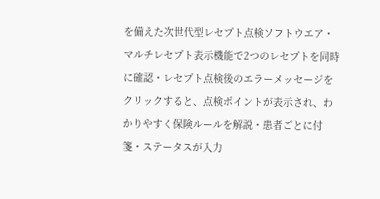を備えた次世代型レセプト点検ソフトウエア・マルチレセプト表示機能で2つのレセプトを同時に確認・レセプト点検後のエラーメッセージをクリックすると、点検ポイントが表示され、わかりやすく保険ルールを解説・患者ごとに付箋・ステータスが入力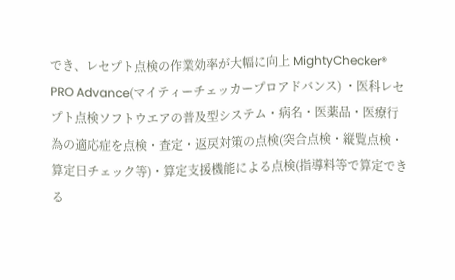でき、レセプト点検の作業効率が大幅に向上 MightyChecker® PRO Advance(マイティーチェッカープロアドバンス) ・医科レセプト点検ソフトウエアの普及型システム・病名・医薬品・医療行為の適応症を点検・査定・返戻対策の点検(突合点検・縦覧点検・算定日チェック等)・算定支援機能による点検(指導料等で算定できる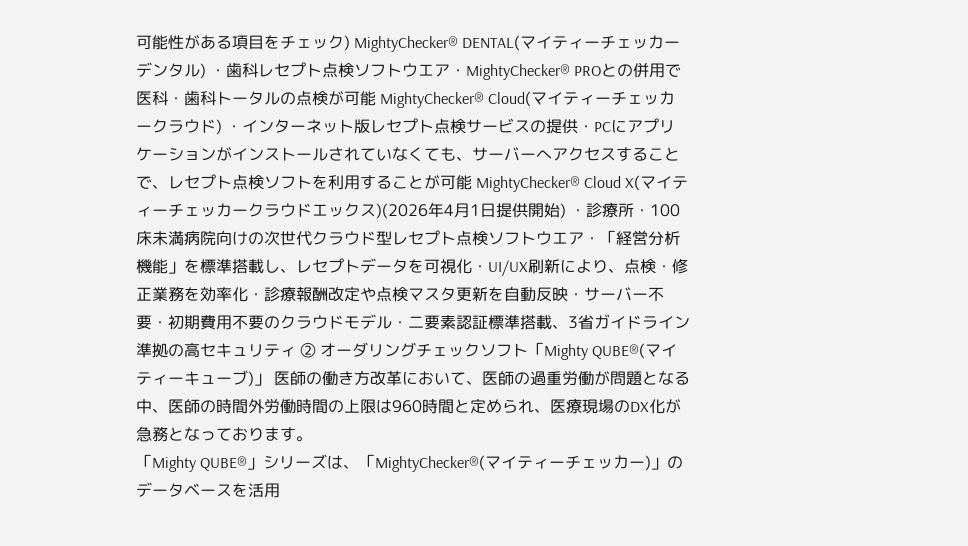可能性がある項目をチェック) MightyChecker® DENTAL(マイティーチェッカーデンタル) ・歯科レセプト点検ソフトウエア・MightyChecker® PROとの併用で医科・歯科トータルの点検が可能 MightyChecker® Cloud(マイティーチェッカークラウド) ・インターネット版レセプト点検サービスの提供・PCにアプリケーションがインストールされていなくても、サーバーへアクセスすることで、レセプト点検ソフトを利用することが可能 MightyChecker® Cloud X(マイティーチェッカークラウドエックス)(2026年4月1日提供開始) ・診療所・100床未満病院向けの次世代クラウド型レセプト点検ソフトウエア・「経営分析機能」を標準搭載し、レセプトデータを可視化・UI/UX刷新により、点検・修正業務を効率化・診療報酬改定や点検マスタ更新を自動反映・サーバー不要・初期費用不要のクラウドモデル・二要素認証標準搭載、3省ガイドライン準拠の高セキュリティ ② オーダリングチェックソフト「Mighty QUBE®(マイティーキューブ)」 医師の働き方改革において、医師の過重労働が問題となる中、医師の時間外労働時間の上限は960時間と定められ、医療現場のDX化が急務となっております。
「Mighty QUBE®」シリーズは、「MightyChecker®(マイティーチェッカー)」のデータベースを活用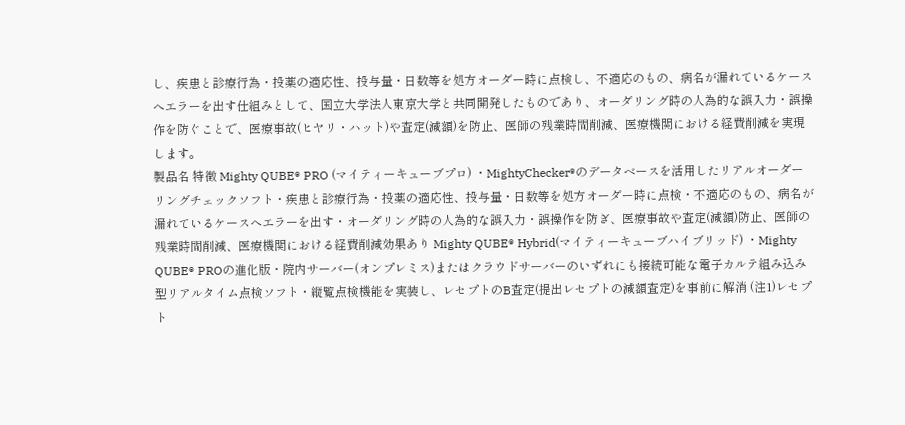し、疾患と診療行為・投薬の適応性、投与量・日数等を処方オーダー時に点検し、不適応のもの、病名が漏れているケースへエラーを出す仕組みとして、国立大学法人東京大学と共同開発したものであり、オーダリング時の人為的な誤入力・誤操作を防ぐことで、医療事故(ヒヤリ・ハット)や査定(減額)を防止、医師の残業時間削減、医療機関における経費削減を実現します。
製品名 特徴 Mighty QUBE® PRO (マイティーキューブプロ) ・MightyChecker®のデータベースを活用したリアルオーダーリングチェックソフト・疾患と診療行為・投薬の適応性、投与量・日数等を処方オーダー時に点検・不適応のもの、病名が漏れているケースへエラーを出す・オーダリング時の人為的な誤入力・誤操作を防ぎ、医療事故や査定(減額)防止、医師の残業時間削減、医療機関における経費削減効果あり Mighty QUBE® Hybrid(マイティーキューブハイブリッド) ・Mighty QUBE® PROの進化版・院内サーバー(オンプレミス)またはクラウドサーバーのいずれにも接続可能な電子カルテ組み込み型リアルタイム点検ソフト・縦覧点検機能を実装し、レセプトのB査定(提出レセプトの減額査定)を事前に解消 (注1)レセプト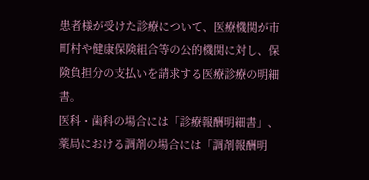患者様が受けた診療について、医療機関が市町村や健康保険組合等の公的機関に対し、保険負担分の支払いを請求する医療診療の明細書。
医科・歯科の場合には「診療報酬明細書」、薬局における調剤の場合には「調剤報酬明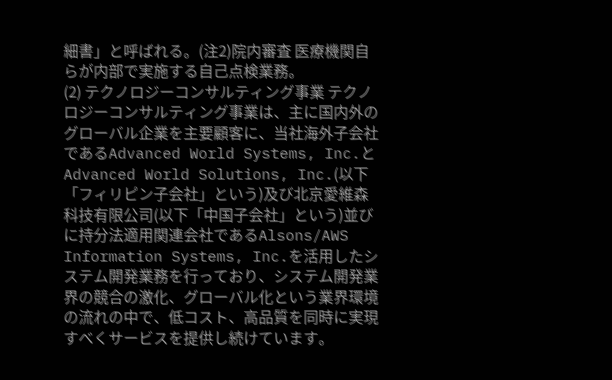細書」と呼ばれる。(注2)院内審査 医療機関自らが内部で実施する自己点検業務。
(2) テクノロジーコンサルティング事業 テクノロジーコンサルティング事業は、主に国内外のグローバル企業を主要顧客に、当社海外子会社であるAdvanced World Systems, Inc.とAdvanced World Solutions, Inc.(以下「フィリピン子会社」という)及び北京愛維森科技有限公司(以下「中国子会社」という)並びに持分法適用関連会社であるAlsons/AWS Information Systems, Inc.を活用したシステム開発業務を行っており、システム開発業界の競合の激化、グローバル化という業界環境の流れの中で、低コスト、高品質を同時に実現すべくサービスを提供し続けています。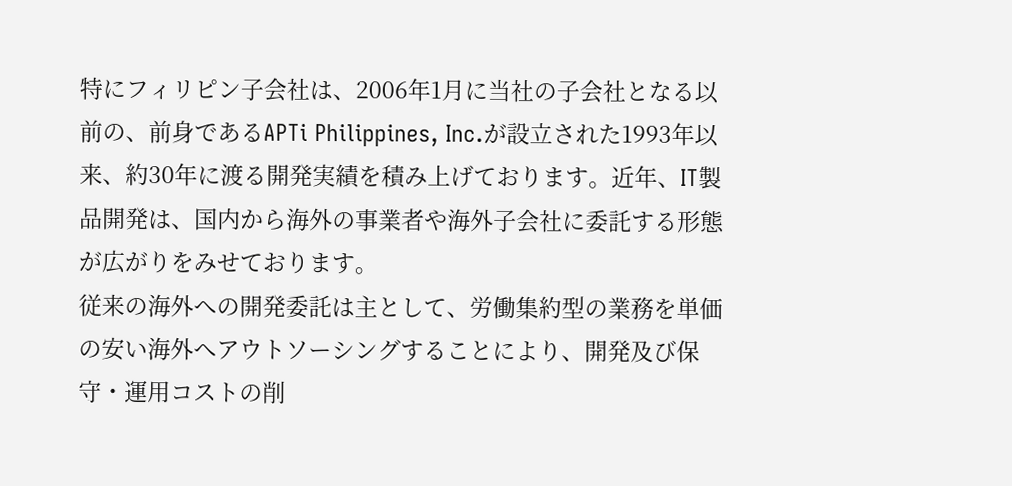特にフィリピン子会社は、2006年1月に当社の子会社となる以前の、前身であるAPTi Philippines, Inc.が設立された1993年以来、約30年に渡る開発実績を積み上げております。近年、IT製品開発は、国内から海外の事業者や海外子会社に委託する形態が広がりをみせております。
従来の海外への開発委託は主として、労働集約型の業務を単価の安い海外へアウトソーシングすることにより、開発及び保守・運用コストの削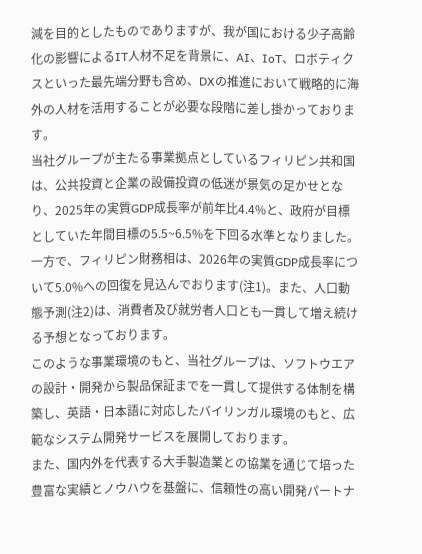減を目的としたものでありますが、我が国における少子高齢化の影響によるIT人材不足を背景に、AI、IoT、ロボティクスといった最先端分野も含め、DXの推進において戦略的に海外の人材を活用することが必要な段階に差し掛かっております。
当社グループが主たる事業拠点としているフィリピン共和国は、公共投資と企業の設備投資の低迷が景気の足かせとなり、2025年の実質GDP成長率が前年比4.4%と、政府が目標としていた年間目標の5.5~6.5%を下回る水準となりました。
一方で、フィリピン財務相は、2026年の実質GDP成長率について5.0%への回復を見込んでおります(注1)。また、人口動態予測(注2)は、消費者及び就労者人口とも一貫して増え続ける予想となっております。
このような事業環境のもと、当社グループは、ソフトウエアの設計・開発から製品保証までを一貫して提供する体制を構築し、英語・日本語に対応したバイリンガル環境のもと、広範なシステム開発サービスを展開しております。
また、国内外を代表する大手製造業との協業を通じて培った豊富な実績とノウハウを基盤に、信頼性の高い開発パートナ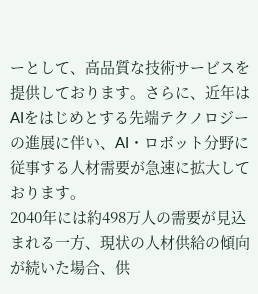ーとして、高品質な技術サービスを提供しております。さらに、近年はAIをはじめとする先端テクノロジーの進展に伴い、AI・ロボット分野に従事する人材需要が急速に拡大しております。
2040年には約498万人の需要が見込まれる一方、現状の人材供給の傾向が続いた場合、供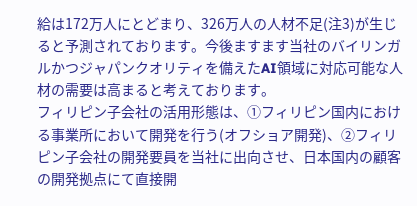給は172万人にとどまり、326万人の人材不足(注3)が生じると予測されております。今後ますます当社のバイリンガルかつジャパンクオリティを備えたAI領域に対応可能な人材の需要は高まると考えております。
フィリピン子会社の活用形態は、①フィリピン国内における事業所において開発を行う(オフショア開発)、②フィリピン子会社の開発要員を当社に出向させ、日本国内の顧客の開発拠点にて直接開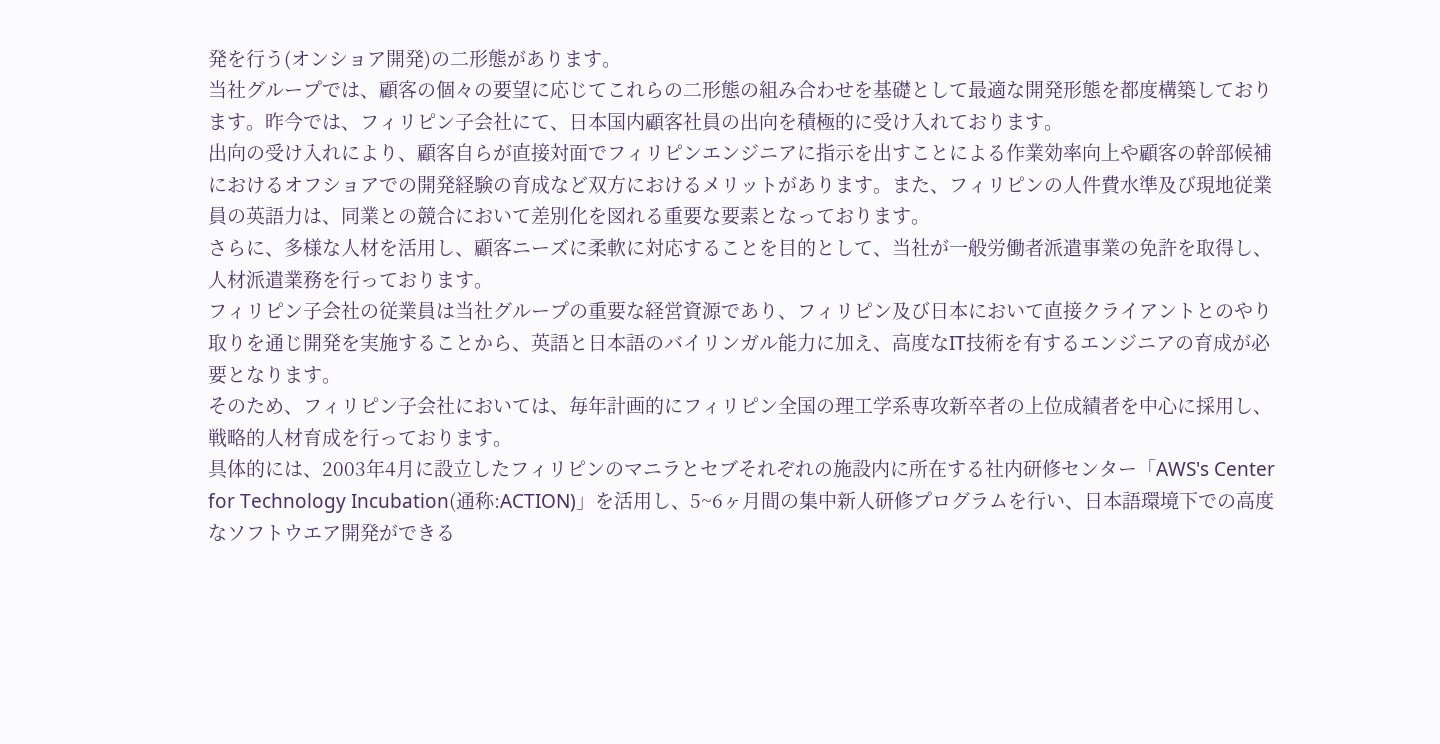発を行う(オンショア開発)の二形態があります。
当社グループでは、顧客の個々の要望に応じてこれらの二形態の組み合わせを基礎として最適な開発形態を都度構築しております。昨今では、フィリピン子会社にて、日本国内顧客社員の出向を積極的に受け入れております。
出向の受け入れにより、顧客自らが直接対面でフィリピンエンジニアに指示を出すことによる作業効率向上や顧客の幹部候補におけるオフショアでの開発経験の育成など双方におけるメリットがあります。また、フィリピンの人件費水準及び現地従業員の英語力は、同業との競合において差別化を図れる重要な要素となっております。
さらに、多様な人材を活用し、顧客ニーズに柔軟に対応することを目的として、当社が一般労働者派遣事業の免許を取得し、人材派遣業務を行っております。
フィリピン子会社の従業員は当社グループの重要な経営資源であり、フィリピン及び日本において直接クライアントとのやり取りを通じ開発を実施することから、英語と日本語のバイリンガル能力に加え、高度なIT技術を有するエンジニアの育成が必要となります。
そのため、フィリピン子会社においては、毎年計画的にフィリピン全国の理工学系専攻新卒者の上位成績者を中心に採用し、戦略的人材育成を行っております。
具体的には、2003年4月に設立したフィリピンのマニラとセブそれぞれの施設内に所在する社内研修センター「AWS's Center for Technology Incubation(通称:ACTION)」を活用し、5~6ヶ月間の集中新人研修プログラムを行い、日本語環境下での高度なソフトウエア開発ができる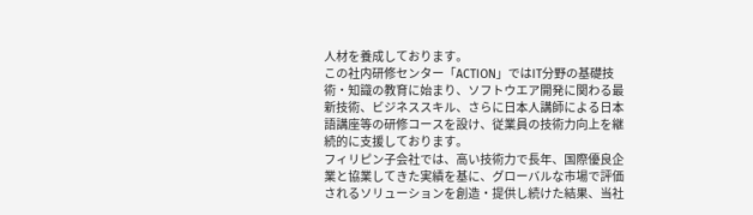人材を養成しております。
この社内研修センター「ACTION」ではIT分野の基礎技術・知識の教育に始まり、ソフトウエア開発に関わる最新技術、ビジネススキル、さらに日本人講師による日本語講座等の研修コースを設け、従業員の技術力向上を継続的に支援しております。
フィリピン子会社では、高い技術力で長年、国際優良企業と協業してきた実績を基に、グローバルな市場で評価されるソリューションを創造・提供し続けた結果、当社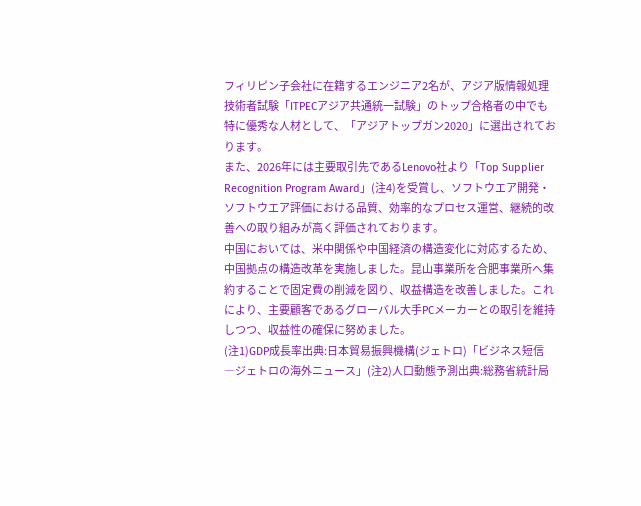フィリピン子会社に在籍するエンジニア2名が、アジア版情報処理技術者試験「ITPECアジア共通統一試験」のトップ合格者の中でも特に優秀な人材として、「アジアトップガン2020」に選出されております。
また、2026年には主要取引先であるLenovo社より「Top Supplier Recognition Program Award」(注4)を受賞し、ソフトウエア開発・ソフトウエア評価における品質、効率的なプロセス運営、継続的改善への取り組みが高く評価されております。
中国においては、米中関係や中国経済の構造変化に対応するため、中国拠点の構造改革を実施しました。昆山事業所を合肥事業所へ集約することで固定費の削減を図り、収益構造を改善しました。これにより、主要顧客であるグローバル大手PCメーカーとの取引を維持しつつ、収益性の確保に努めました。
(注1)GDP成長率出典:日本貿易振興機構(ジェトロ)「ビジネス短信 ―ジェトロの海外ニュース」(注2)人口動態予測出典:総務省統計局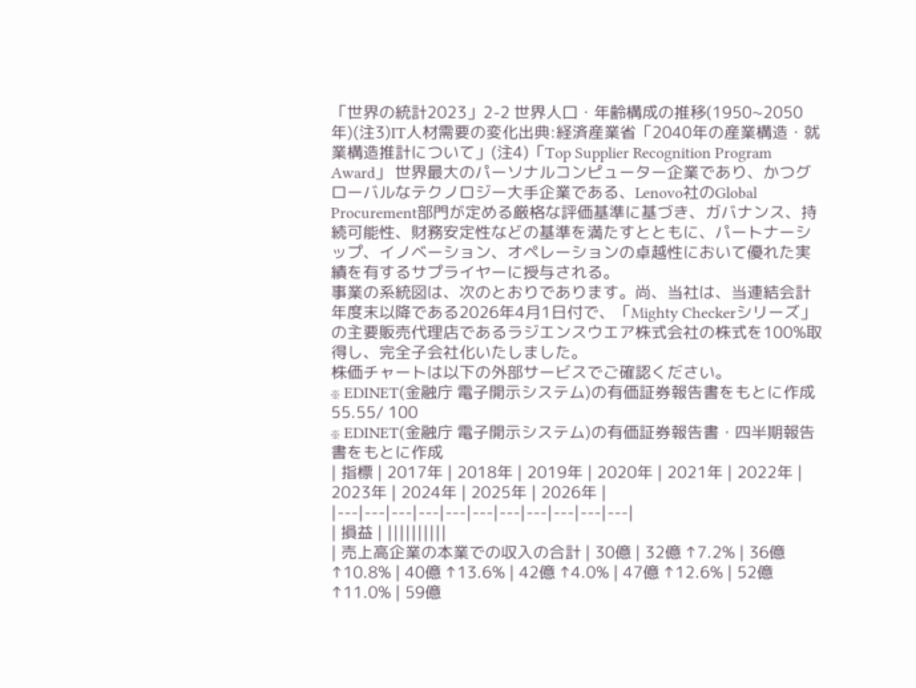「世界の統計2023」2-2 世界人口・年齢構成の推移(1950~2050年)(注3)IT人材需要の変化出典:経済産業省「2040年の産業構造・就業構造推計について」(注4)「Top Supplier Recognition Program Award」 世界最大のパーソナルコンピューター企業であり、かつグローバルなテクノロジー大手企業である、Lenovo社のGlobal Procurement部門が定める厳格な評価基準に基づき、ガバナンス、持続可能性、財務安定性などの基準を満たすとともに、パートナーシップ、イノベーション、オペレーションの卓越性において優れた実績を有するサプライヤーに授与される。
事業の系統図は、次のとおりであります。尚、当社は、当連結会計年度末以降である2026年4月1日付で、「Mighty Checkerシリーズ」の主要販売代理店であるラジエンスウエア株式会社の株式を100%取得し、完全子会社化いたしました。
株価チャートは以下の外部サービスでご確認ください。
※ EDINET(金融庁 電子開示システム)の有価証券報告書をもとに作成
55.55/ 100
※ EDINET(金融庁 電子開示システム)の有価証券報告書・四半期報告書をもとに作成
| 指標 | 2017年 | 2018年 | 2019年 | 2020年 | 2021年 | 2022年 | 2023年 | 2024年 | 2025年 | 2026年 |
|---|---|---|---|---|---|---|---|---|---|---|
| 損益 | ||||||||||
| 売上高企業の本業での収入の合計 | 30億 | 32億 ↑7.2% | 36億 ↑10.8% | 40億 ↑13.6% | 42億 ↑4.0% | 47億 ↑12.6% | 52億 ↑11.0% | 59億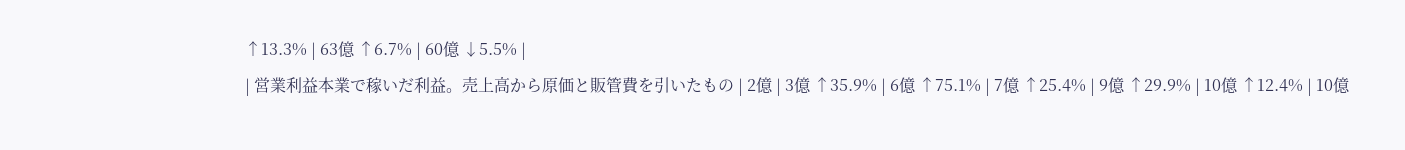↑13.3% | 63億 ↑6.7% | 60億 ↓5.5% |
| 営業利益本業で稼いだ利益。売上高から原価と販管費を引いたもの | 2億 | 3億 ↑35.9% | 6億 ↑75.1% | 7億 ↑25.4% | 9億 ↑29.9% | 10億 ↑12.4% | 10億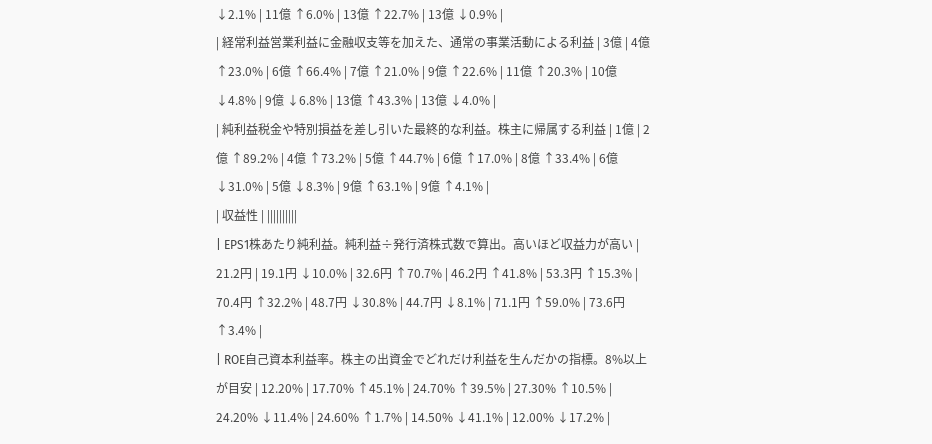↓2.1% | 11億 ↑6.0% | 13億 ↑22.7% | 13億 ↓0.9% |
| 経常利益営業利益に金融収支等を加えた、通常の事業活動による利益 | 3億 | 4億 ↑23.0% | 6億 ↑66.4% | 7億 ↑21.0% | 9億 ↑22.6% | 11億 ↑20.3% | 10億 ↓4.8% | 9億 ↓6.8% | 13億 ↑43.3% | 13億 ↓4.0% |
| 純利益税金や特別損益を差し引いた最終的な利益。株主に帰属する利益 | 1億 | 2億 ↑89.2% | 4億 ↑73.2% | 5億 ↑44.7% | 6億 ↑17.0% | 8億 ↑33.4% | 6億 ↓31.0% | 5億 ↓8.3% | 9億 ↑63.1% | 9億 ↑4.1% |
| 収益性 | ||||||||||
| EPS1株あたり純利益。純利益÷発行済株式数で算出。高いほど収益力が高い | 21.2円 | 19.1円 ↓10.0% | 32.6円 ↑70.7% | 46.2円 ↑41.8% | 53.3円 ↑15.3% | 70.4円 ↑32.2% | 48.7円 ↓30.8% | 44.7円 ↓8.1% | 71.1円 ↑59.0% | 73.6円 ↑3.4% |
| ROE自己資本利益率。株主の出資金でどれだけ利益を生んだかの指標。8%以上が目安 | 12.20% | 17.70% ↑45.1% | 24.70% ↑39.5% | 27.30% ↑10.5% | 24.20% ↓11.4% | 24.60% ↑1.7% | 14.50% ↓41.1% | 12.00% ↓17.2% |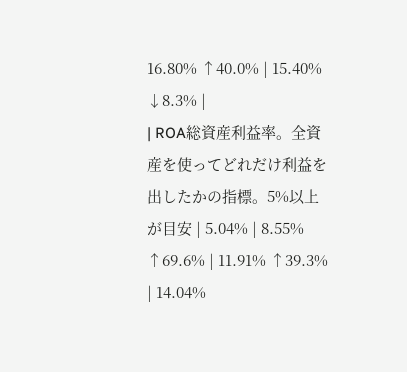16.80% ↑40.0% | 15.40% ↓8.3% |
| ROA総資産利益率。全資産を使ってどれだけ利益を出したかの指標。5%以上が目安 | 5.04% | 8.55% ↑69.6% | 11.91% ↑39.3% | 14.04%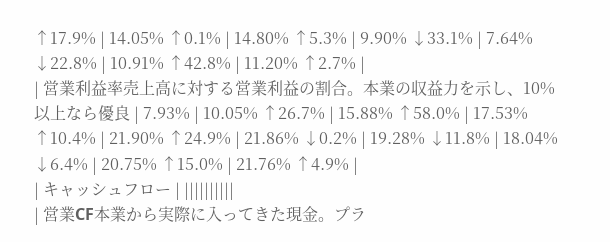↑17.9% | 14.05% ↑0.1% | 14.80% ↑5.3% | 9.90% ↓33.1% | 7.64% ↓22.8% | 10.91% ↑42.8% | 11.20% ↑2.7% |
| 営業利益率売上高に対する営業利益の割合。本業の収益力を示し、10%以上なら優良 | 7.93% | 10.05% ↑26.7% | 15.88% ↑58.0% | 17.53% ↑10.4% | 21.90% ↑24.9% | 21.86% ↓0.2% | 19.28% ↓11.8% | 18.04% ↓6.4% | 20.75% ↑15.0% | 21.76% ↑4.9% |
| キャッシュフロー | ||||||||||
| 営業CF本業から実際に入ってきた現金。プラ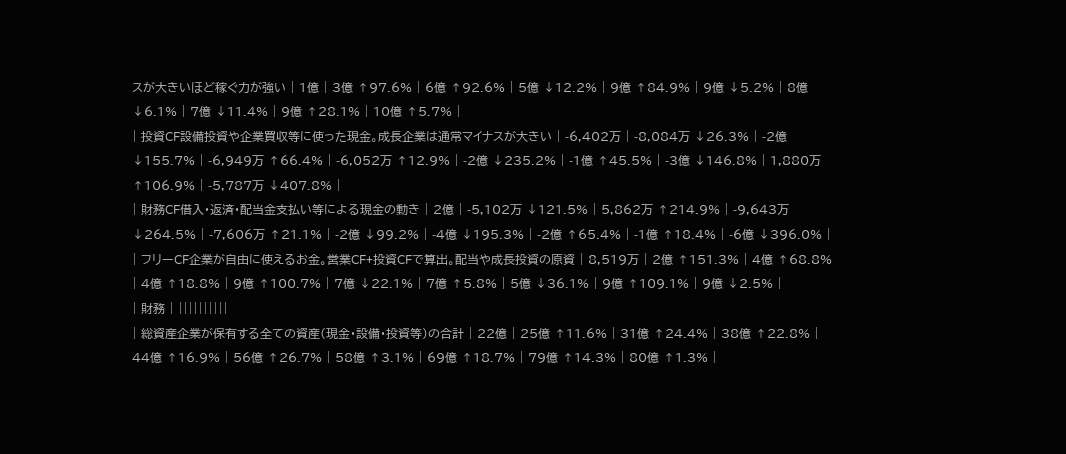スが大きいほど稼ぐ力が強い | 1億 | 3億 ↑97.6% | 6億 ↑92.6% | 5億 ↓12.2% | 9億 ↑84.9% | 9億 ↓5.2% | 8億 ↓6.1% | 7億 ↓11.4% | 9億 ↑28.1% | 10億 ↑5.7% |
| 投資CF設備投資や企業買収等に使った現金。成長企業は通常マイナスが大きい | -6,402万 | -8,084万 ↓26.3% | -2億 ↓155.7% | -6,949万 ↑66.4% | -6,052万 ↑12.9% | -2億 ↓235.2% | -1億 ↑45.5% | -3億 ↓146.8% | 1,880万 ↑106.9% | -5,787万 ↓407.8% |
| 財務CF借入・返済・配当金支払い等による現金の動き | 2億 | -5,102万 ↓121.5% | 5,862万 ↑214.9% | -9,643万 ↓264.5% | -7,606万 ↑21.1% | -2億 ↓99.2% | -4億 ↓195.3% | -2億 ↑65.4% | -1億 ↑18.4% | -6億 ↓396.0% |
| フリーCF企業が自由に使えるお金。営業CF+投資CFで算出。配当や成長投資の原資 | 8,519万 | 2億 ↑151.3% | 4億 ↑68.8% | 4億 ↑18.8% | 9億 ↑100.7% | 7億 ↓22.1% | 7億 ↑5.8% | 5億 ↓36.1% | 9億 ↑109.1% | 9億 ↓2.5% |
| 財務 | ||||||||||
| 総資産企業が保有する全ての資産(現金・設備・投資等)の合計 | 22億 | 25億 ↑11.6% | 31億 ↑24.4% | 38億 ↑22.8% | 44億 ↑16.9% | 56億 ↑26.7% | 58億 ↑3.1% | 69億 ↑18.7% | 79億 ↑14.3% | 80億 ↑1.3% |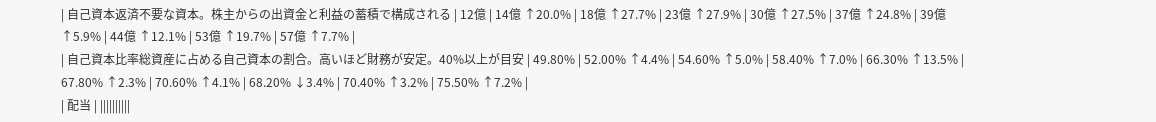| 自己資本返済不要な資本。株主からの出資金と利益の蓄積で構成される | 12億 | 14億 ↑20.0% | 18億 ↑27.7% | 23億 ↑27.9% | 30億 ↑27.5% | 37億 ↑24.8% | 39億 ↑5.9% | 44億 ↑12.1% | 53億 ↑19.7% | 57億 ↑7.7% |
| 自己資本比率総資産に占める自己資本の割合。高いほど財務が安定。40%以上が目安 | 49.80% | 52.00% ↑4.4% | 54.60% ↑5.0% | 58.40% ↑7.0% | 66.30% ↑13.5% | 67.80% ↑2.3% | 70.60% ↑4.1% | 68.20% ↓3.4% | 70.40% ↑3.2% | 75.50% ↑7.2% |
| 配当 | ||||||||||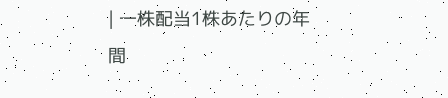| 一株配当1株あたりの年間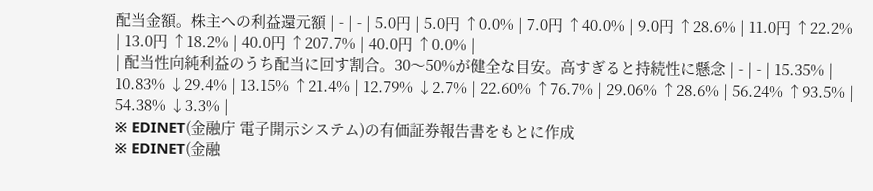配当金額。株主への利益還元額 | - | - | 5.0円 | 5.0円 ↑0.0% | 7.0円 ↑40.0% | 9.0円 ↑28.6% | 11.0円 ↑22.2% | 13.0円 ↑18.2% | 40.0円 ↑207.7% | 40.0円 ↑0.0% |
| 配当性向純利益のうち配当に回す割合。30〜50%が健全な目安。高すぎると持続性に懸念 | - | - | 15.35% | 10.83% ↓29.4% | 13.15% ↑21.4% | 12.79% ↓2.7% | 22.60% ↑76.7% | 29.06% ↑28.6% | 56.24% ↑93.5% | 54.38% ↓3.3% |
※ EDINET(金融庁 電子開示システム)の有価証券報告書をもとに作成
※ EDINET(金融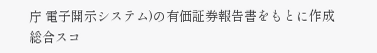庁 電子開示システム)の有価証券報告書をもとに作成
総合スコ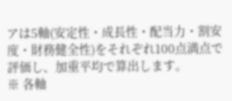アは5軸(安定性・成長性・配当力・割安度・財務健全性)をそれぞれ100点満点で評価し、加重平均で算出します。
※ 各軸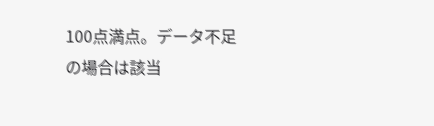100点満点。データ不足の場合は該当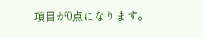項目が0点になります。